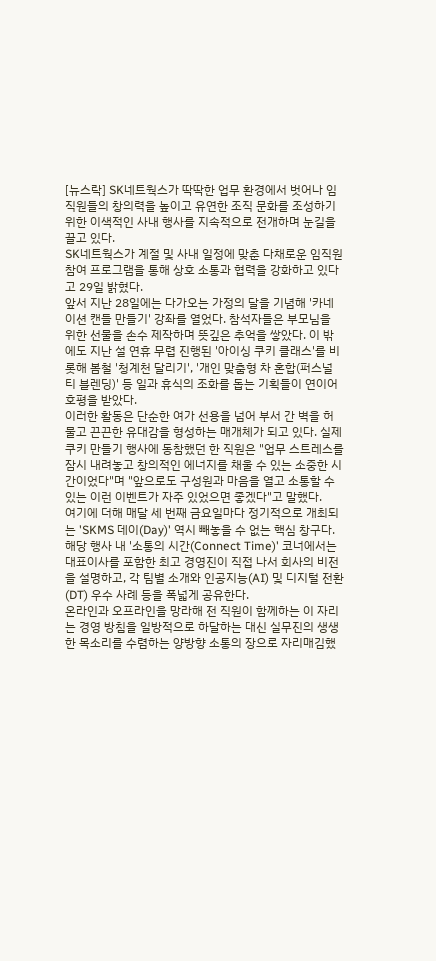[뉴스락] SK네트웍스가 딱딱한 업무 환경에서 벗어나 임직원들의 창의력을 높이고 유연한 조직 문화를 조성하기 위한 이색적인 사내 행사를 지속적으로 전개하며 눈길을 끌고 있다.
SK네트웍스가 계절 및 사내 일정에 맞춘 다채로운 임직원 참여 프로그램을 통해 상호 소통과 협력을 강화하고 있다고 29일 밝혔다.
앞서 지난 28일에는 다가오는 가정의 달을 기념해 '카네이션 캔들 만들기' 강좌를 열었다. 참석자들은 부모님을 위한 선물을 손수 제작하며 뜻깊은 추억을 쌓았다. 이 밖에도 지난 설 연휴 무렵 진행된 '아이싱 쿠키 클래스'를 비롯해 봄철 '청계천 달리기', '개인 맞춤형 차 혼합(퍼스널 티 블렌딩)' 등 일과 휴식의 조화를 돕는 기획들이 연이어 호평을 받았다.
이러한 활동은 단순한 여가 선용을 넘어 부서 간 벽을 허물고 끈끈한 유대감을 형성하는 매개체가 되고 있다. 실제 쿠키 만들기 행사에 동참했던 한 직원은 "업무 스트레스를 잠시 내려놓고 창의적인 에너지를 채울 수 있는 소중한 시간이었다"며 "앞으로도 구성원과 마음을 열고 소통할 수 있는 이런 이벤트가 자주 있었으면 좋겠다"고 말했다.
여기에 더해 매달 세 번째 금요일마다 정기적으로 개최되는 'SKMS 데이(Day)' 역시 빼놓을 수 없는 핵심 창구다. 해당 행사 내 '소통의 시간(Connect Time)' 코너에서는 대표이사를 포함한 최고 경영진이 직접 나서 회사의 비전을 설명하고, 각 팀별 소개와 인공지능(AI) 및 디지털 전환(DT) 우수 사례 등을 폭넓게 공유한다.
온라인과 오프라인을 망라해 전 직원이 함께하는 이 자리는 경영 방침을 일방적으로 하달하는 대신 실무진의 생생한 목소리를 수렴하는 양방향 소통의 장으로 자리매김했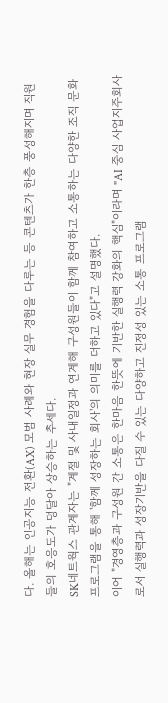다. 올해는 인공지능 전환(AX) 모범 사례와 현장 실무 경험을 다루는 등 콘텐츠가 한층 풍성해지며 직원들의 호응도가 덩달아 상승하는 추세다.
SK네트웍스 관계자는 "계절 및 사내일정과 연계해 구성원들이 함께 참여하고 소통하는 다양한 조직 문화 프로그램을 통해 '함께 성장하는 회사'의 의미를 더하고 있다"고 설명했다.
이어 "경영층과 구성원 간 소통은 한마음 한뜻에 기반한 실행력 강화의 핵심"이라며 "AI 중심 사업지주회사로서 실행력과 성장기반을 다질 수 있는 다양하고 진정성 있는 소통 프로그램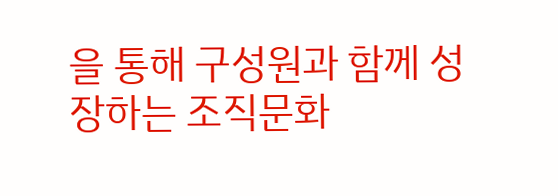을 통해 구성원과 함께 성장하는 조직문화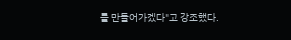를 만들어가겠다"고 강조했다.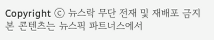Copyright ⓒ 뉴스락 무단 전재 및 재배포 금지
본 콘텐츠는 뉴스픽 파트너스에서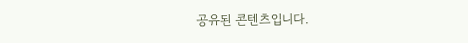공유된 콘텐츠입니다.